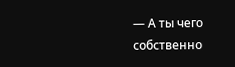— А ты чего собственно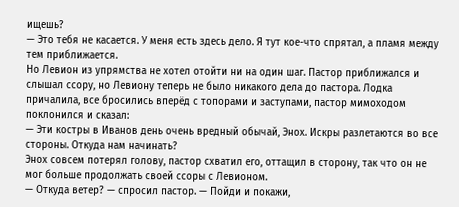ищешь?
— Это тебя не касается. У меня есть здесь дело. Я тут кое-что спрятал, а пламя между тем приближается.
Но Левион из упрямства не хотел отойти ни на один шаг. Пастор приближался и слышал ссору, но Левиону теперь не было никакого дела до пастора. Лодка причалила, все бросились вперёд с топорами и заступами, пастор мимоходом поклонился и сказал:
— Эти костры в Иванов день очень вредный обычай, Энох. Искры разлетаются во все стороны. Откуда нам начинать?
Энох совсем потерял голову, пастор схватил его, оттащил в сторону, так что он не мог больше продолжать своей ссоры с Левионом.
— Откуда ветер? — спросил пастор. — Пойди и покажи,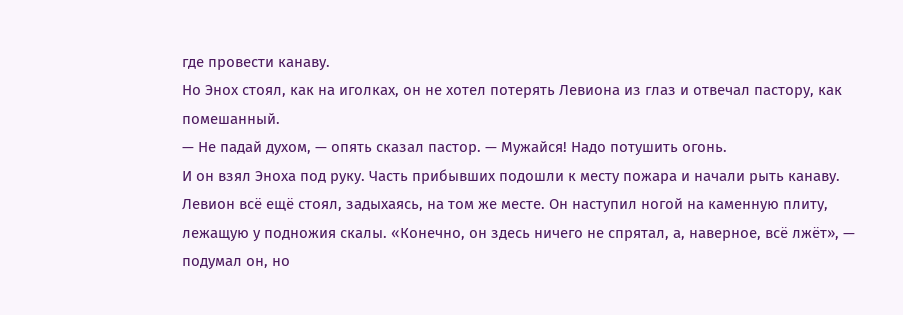где провести канаву.
Но Энох стоял, как на иголках, он не хотел потерять Левиона из глаз и отвечал пастору, как помешанный.
— Не падай духом, — опять сказал пастор. — Мужайся! Надо потушить огонь.
И он взял Эноха под руку. Часть прибывших подошли к месту пожара и начали рыть канаву. Левион всё ещё стоял, задыхаясь, на том же месте. Он наступил ногой на каменную плиту, лежащую у подножия скалы. «Конечно, он здесь ничего не спрятал, а, наверное, всё лжёт», — подумал он, но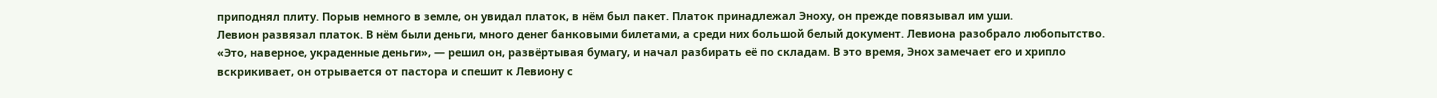приподнял плиту. Порыв немного в земле, он увидал платок, в нём был пакет. Платок принадлежал Эноху, он прежде повязывал им уши.
Левион развязал платок. В нём были деньги, много денег банковыми билетами, а среди них большой белый документ. Левиона разобрало любопытство. «Это, наверное, украденные деньги», — решил он, развёртывая бумагу, и начал разбирать её по складам. В это время, Энох замечает его и хрипло вскрикивает, он отрывается от пастора и спешит к Левиону с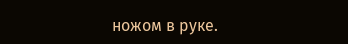ножом в руке.